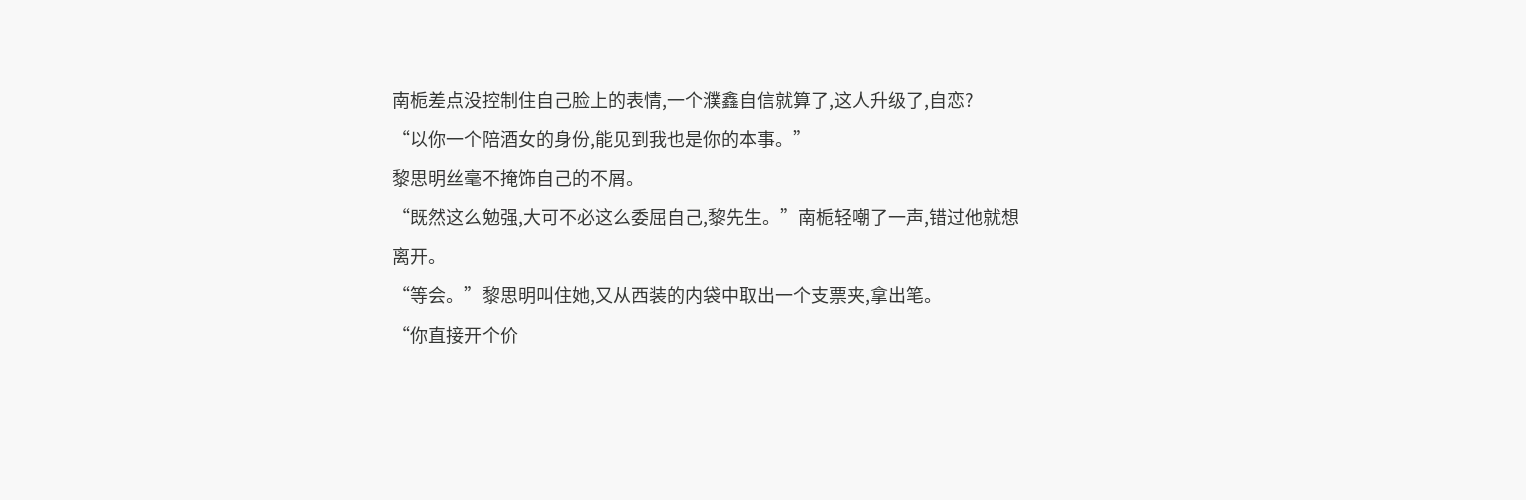南栀差点没控制住自己脸上的表情,一个濮鑫自信就算了,这人升级了,自恋?
“以你一个陪酒女的身份,能见到我也是你的本事。”
黎思明丝毫不掩饰自己的不屑。
“既然这么勉强,大可不必这么委屈自己,黎先生。”南栀轻嘲了一声,错过他就想离开。
“等会。”黎思明叫住她,又从西装的内袋中取出一个支票夹,拿出笔。
“你直接开个价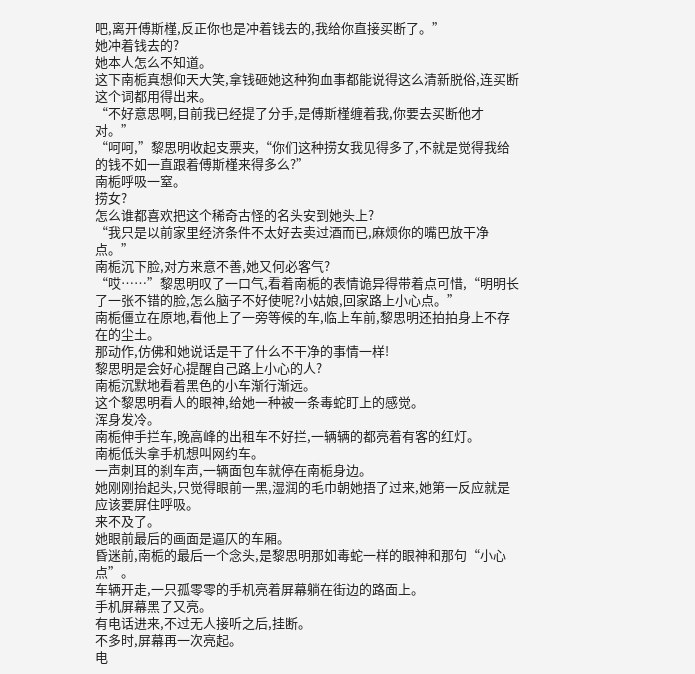吧,离开傅斯槿,反正你也是冲着钱去的,我给你直接买断了。”
她冲着钱去的?
她本人怎么不知道。
这下南栀真想仰天大笑,拿钱砸她这种狗血事都能说得这么清新脱俗,连买断这个词都用得出来。
“不好意思啊,目前我已经提了分手,是傅斯槿缠着我,你要去买断他才对。”
“呵呵,”黎思明收起支票夹,“你们这种捞女我见得多了,不就是觉得我给的钱不如一直跟着傅斯槿来得多么?”
南栀呼吸一窒。
捞女?
怎么谁都喜欢把这个稀奇古怪的名头安到她头上?
“我只是以前家里经济条件不太好去卖过酒而已,麻烦你的嘴巴放干净点。”
南栀沉下脸,对方来意不善,她又何必客气?
“哎……”黎思明叹了一口气,看着南栀的表情诡异得带着点可惜,“明明长了一张不错的脸,怎么脑子不好使呢?小姑娘,回家路上小心点。”
南栀僵立在原地,看他上了一旁等候的车,临上车前,黎思明还拍拍身上不存在的尘土。
那动作,仿佛和她说话是干了什么不干净的事情一样!
黎思明是会好心提醒自己路上小心的人?
南栀沉默地看着黑色的小车渐行渐远。
这个黎思明看人的眼神,给她一种被一条毒蛇盯上的感觉。
浑身发冷。
南栀伸手拦车,晚高峰的出租车不好拦,一辆辆的都亮着有客的红灯。
南栀低头拿手机想叫网约车。
一声刺耳的刹车声,一辆面包车就停在南栀身边。
她刚刚抬起头,只觉得眼前一黑,湿润的毛巾朝她捂了过来,她第一反应就是应该要屏住呼吸。
来不及了。
她眼前最后的画面是逼仄的车厢。
昏迷前,南栀的最后一个念头,是黎思明那如毒蛇一样的眼神和那句“小心点”。
车辆开走,一只孤零零的手机亮着屏幕躺在街边的路面上。
手机屏幕黑了又亮。
有电话进来,不过无人接听之后,挂断。
不多时,屏幕再一次亮起。
电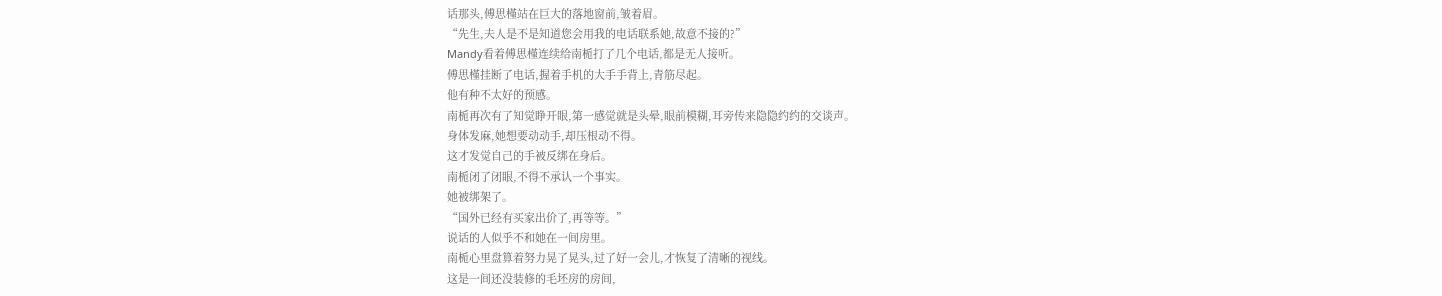话那头,傅思槿站在巨大的落地窗前,皱着眉。
“先生,夫人是不是知道您会用我的电话联系她,故意不接的?”
Mandy看着傅思槿连续给南栀打了几个电话,都是无人接听。
傅思槿挂断了电话,握着手机的大手手背上,青筋尽起。
他有种不太好的预感。
南栀再次有了知觉睁开眼,第一感觉就是头晕,眼前模糊,耳旁传来隐隐约约的交谈声。
身体发麻,她想要动动手,却压根动不得。
这才发觉自己的手被反绑在身后。
南栀闭了闭眼,不得不承认一个事实。
她被绑架了。
“国外已经有买家出价了,再等等。”
说话的人似乎不和她在一间房里。
南栀心里盘算着努力晃了晃头,过了好一会儿,才恢复了清晰的视线。
这是一间还没装修的毛坯房的房间,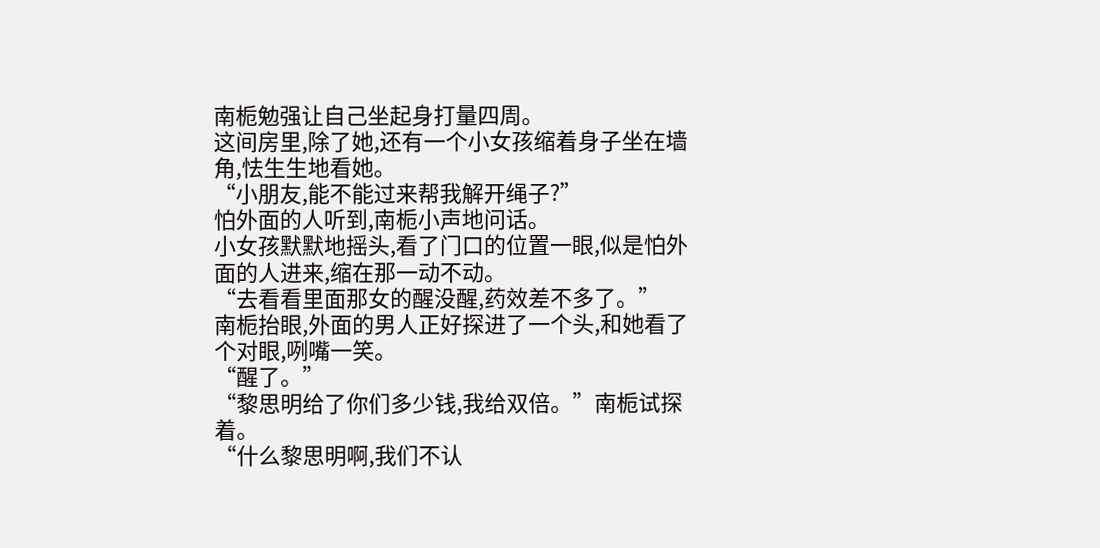南栀勉强让自己坐起身打量四周。
这间房里,除了她,还有一个小女孩缩着身子坐在墙角,怯生生地看她。
“小朋友,能不能过来帮我解开绳子?”
怕外面的人听到,南栀小声地问话。
小女孩默默地摇头,看了门口的位置一眼,似是怕外面的人进来,缩在那一动不动。
“去看看里面那女的醒没醒,药效差不多了。”
南栀抬眼,外面的男人正好探进了一个头,和她看了个对眼,咧嘴一笑。
“醒了。”
“黎思明给了你们多少钱,我给双倍。”南栀试探着。
“什么黎思明啊,我们不认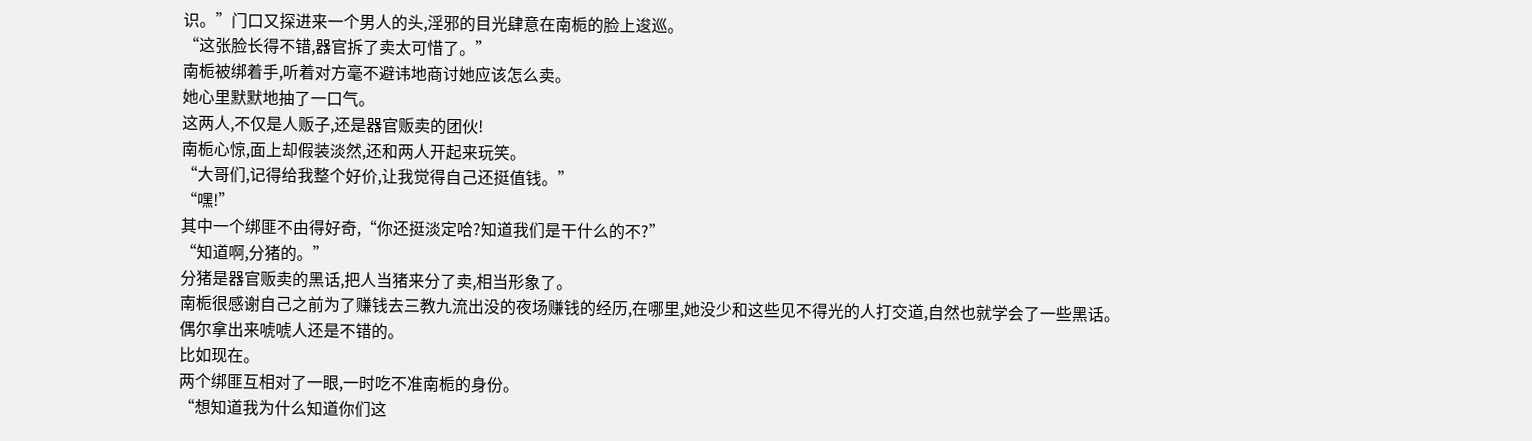识。”门口又探进来一个男人的头,淫邪的目光肆意在南栀的脸上逡巡。
“这张脸长得不错,器官拆了卖太可惜了。”
南栀被绑着手,听着对方毫不避讳地商讨她应该怎么卖。
她心里默默地抽了一口气。
这两人,不仅是人贩子,还是器官贩卖的团伙!
南栀心惊,面上却假装淡然,还和两人开起来玩笑。
“大哥们,记得给我整个好价,让我觉得自己还挺值钱。”
“嘿!”
其中一个绑匪不由得好奇,“你还挺淡定哈?知道我们是干什么的不?”
“知道啊,分猪的。”
分猪是器官贩卖的黑话,把人当猪来分了卖,相当形象了。
南栀很感谢自己之前为了赚钱去三教九流出没的夜场赚钱的经历,在哪里,她没少和这些见不得光的人打交道,自然也就学会了一些黑话。
偶尔拿出来唬唬人还是不错的。
比如现在。
两个绑匪互相对了一眼,一时吃不准南栀的身份。
“想知道我为什么知道你们这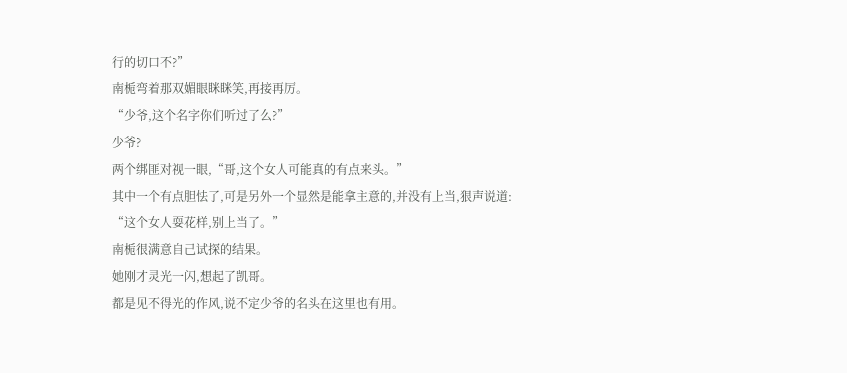行的切口不?”
南栀弯着那双媚眼眯眯笑,再接再厉。
“少爷,这个名字你们听过了么?”
少爷?
两个绑匪对视一眼,“哥,这个女人可能真的有点来头。”
其中一个有点胆怯了,可是另外一个显然是能拿主意的,并没有上当,狠声说道:
“这个女人耍花样,别上当了。”
南栀很满意自己试探的结果。
她刚才灵光一闪,想起了凯哥。
都是见不得光的作风,说不定少爷的名头在这里也有用。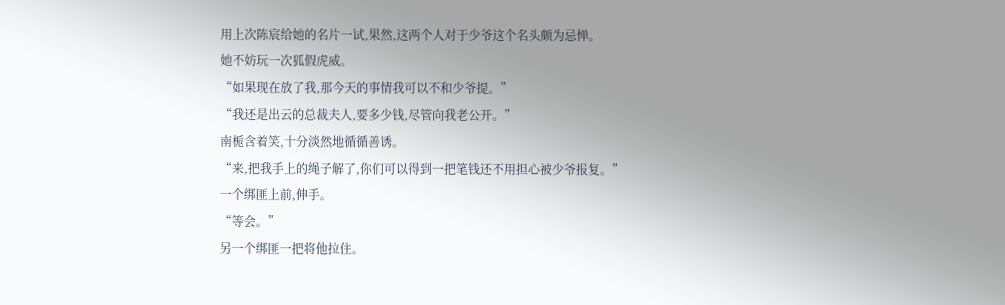用上次陈宸给她的名片一试,果然,这两个人对于少爷这个名头颇为忌惮。
她不妨玩一次狐假虎威。
“如果现在放了我,那今天的事情我可以不和少爷提。”
“我还是出云的总裁夫人,要多少钱,尽管向我老公开。”
南栀含着笑,十分淡然地循循善诱。
“来,把我手上的绳子解了,你们可以得到一把笔钱还不用担心被少爷报复。”
一个绑匪上前,伸手。
“等会。”
另一个绑匪一把将他拉住。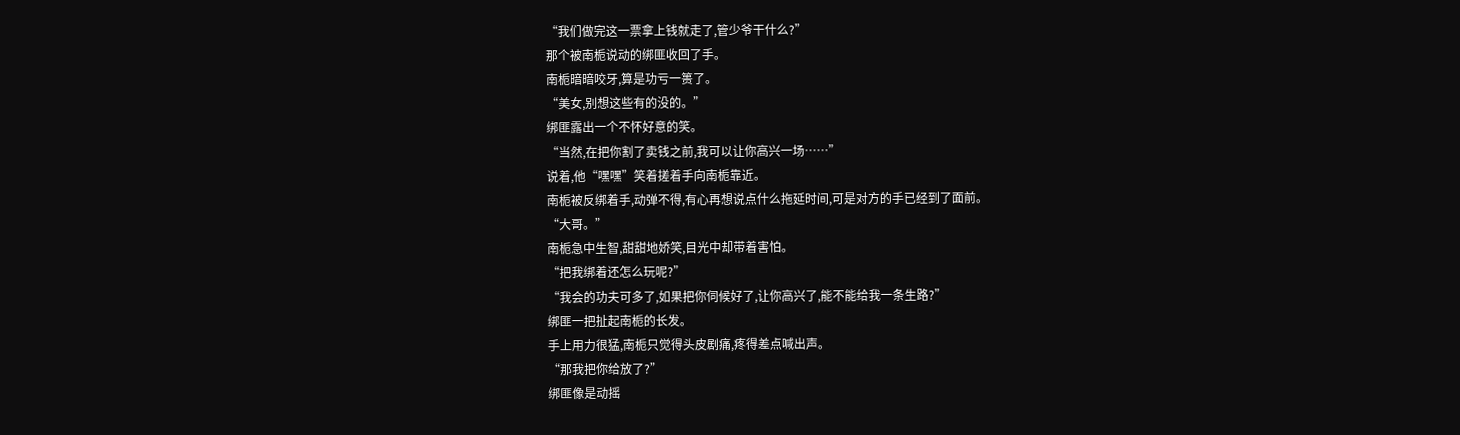“我们做完这一票拿上钱就走了,管少爷干什么?”
那个被南栀说动的绑匪收回了手。
南栀暗暗咬牙,算是功亏一篑了。
“美女,别想这些有的没的。”
绑匪露出一个不怀好意的笑。
“当然,在把你割了卖钱之前,我可以让你高兴一场……”
说着,他“嘿嘿”笑着搓着手向南栀靠近。
南栀被反绑着手,动弹不得,有心再想说点什么拖延时间,可是对方的手已经到了面前。
“大哥。”
南栀急中生智,甜甜地娇笑,目光中却带着害怕。
“把我绑着还怎么玩呢?”
“我会的功夫可多了,如果把你伺候好了,让你高兴了,能不能给我一条生路?”
绑匪一把扯起南栀的长发。
手上用力很猛,南栀只觉得头皮剧痛,疼得差点喊出声。
“那我把你给放了?”
绑匪像是动摇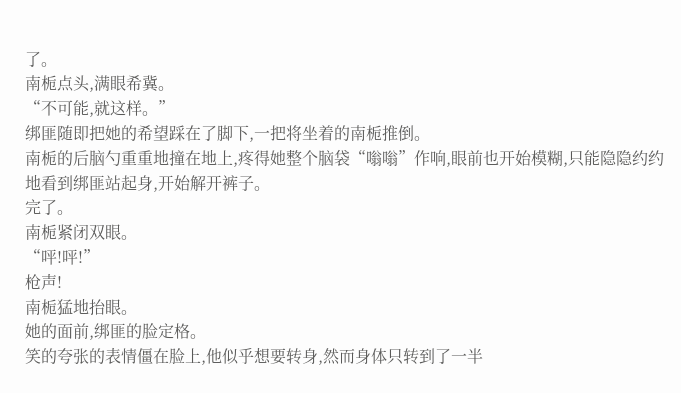了。
南栀点头,满眼希冀。
“不可能,就这样。”
绑匪随即把她的希望踩在了脚下,一把将坐着的南栀推倒。
南栀的后脑勺重重地撞在地上,疼得她整个脑袋“嗡嗡”作响,眼前也开始模糊,只能隐隐约约地看到绑匪站起身,开始解开裤子。
完了。
南栀紧闭双眼。
“呯!呯!”
枪声!
南栀猛地抬眼。
她的面前,绑匪的脸定格。
笑的夸张的表情僵在脸上,他似乎想要转身,然而身体只转到了一半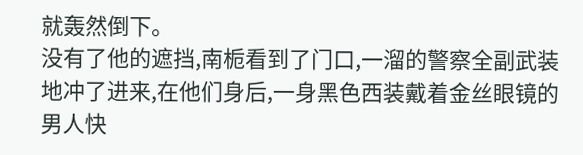就轰然倒下。
没有了他的遮挡,南栀看到了门口,一溜的警察全副武装地冲了进来,在他们身后,一身黑色西装戴着金丝眼镜的男人快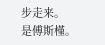步走来。
是傅斯槿。